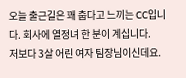오늘 출근길은 꽤 춥다고 느끼는 CC입니다. 회사에 열정녀 한 분이 계십니다.
저보다 3살 어린 여자 팀장님이신데요.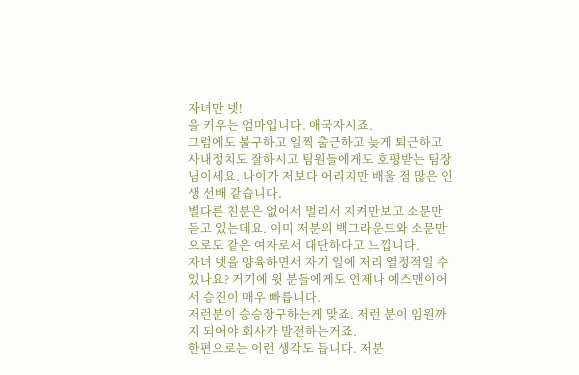자녀만 넷!
을 키우는 엄마입니다. 애국자시죠.
그럼에도 불구하고 일찍 출근하고 늦게 퇴근하고 사내정치도 잘하시고 팀원들에게도 호평받는 팀장님이세요. 나이가 저보다 어리지만 배울 점 많은 인생 선배 같습니다.
별다른 친분은 없어서 멀리서 지켜만보고 소문만 듣고 있는데요. 이미 저분의 백그라운드와 소문만으로도 같은 여자로서 대단하다고 느낍니다.
자녀 넷을 양육하면서 자기 일에 저리 열정적일 수 있나요? 거기에 윗 분들에게도 언제나 예스맨이어서 승진이 매우 빠릅니다.
저런분이 승승장구하는게 맞죠. 저런 분이 임원까지 되어야 회사가 발전하는거죠.
한편으로는 이런 생각도 듭니다. 저분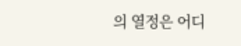의 열정은 어디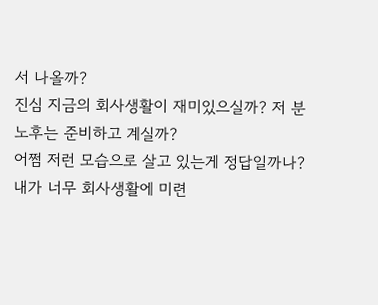서 나올까?
진심 지금의 회사생활이 재미있으실까? 저 분 노후는 준비하고 계실까?
어쩜 저런 모습으로 살고 있는게 정답일까나? 내가 너무 회사생활에 미련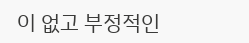이 없고 부정적인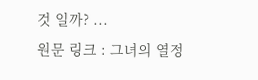것 일까? ...
원문 링크 : 그녀의 열정